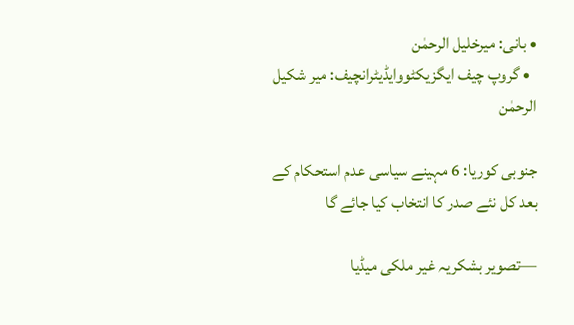• بانی: میرخلیل الرحمٰن
  • گروپ چیف ایگزیکٹووایڈیٹرانچیف: میر شکیل الرحمٰن

جنوبی کوریا: 6 مہینے سیاسی عدم استحکام کے بعد کل نئے صدر کا انتخاب کیا جائے گا

—تصویر بشکریہ غیر ملکی میڈیا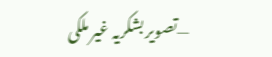—تصویر بشکریہ غیر ملکی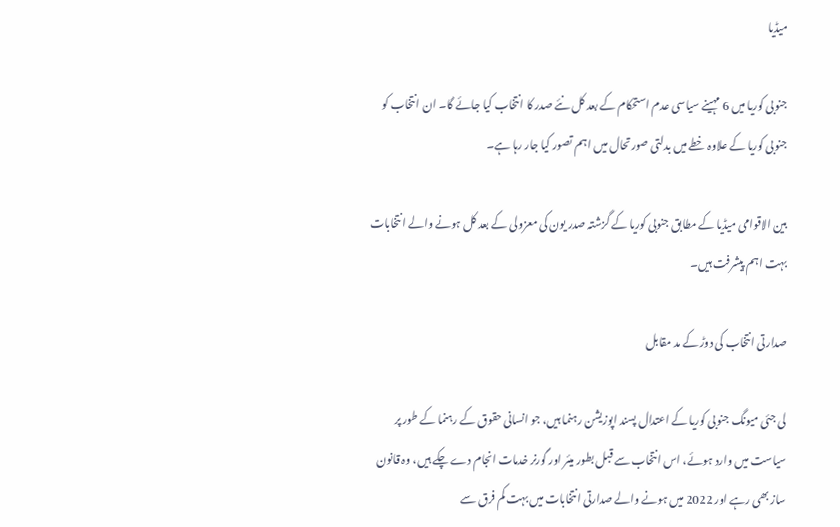میڈیا

جنوبی کوریا میں 6 مہینے سیاسی عدم استحکام کے بعد کل نئے صدر کا انتخاب کیا جائے گا۔ ان انتخاب کو جنوبی کوریا کے علاوہ خطے میں بدلتی صورتحال میں اہم تصور کیا جار رہا ہے۔

بین الاقوامی میڈیا کے مطابق جنوبی کوریا کے گزشتہ صدر یون کی معزولی کے بعد کل ہونے والے انتخابات بہت اہم پیشرفت ہیں۔

صدارتی انتخاب کی دوڑ کے مد مقابل

لی جئی میونگ جنوبی کوریا کے اعتدال پسند اپوزیشن رہنما ہیں، جو انسانی حقوق کے رہنما کے طور پر سیاست میں وارد ہوئے، اس انتخاب سے قبل بطور میئر اور گورنر خدمات انجام دے چکے ہیں، وہ قانون ساز بھی رہے اور 2022 میں ہونے والے صدارتی انتخابات میں بہت کم فرق سے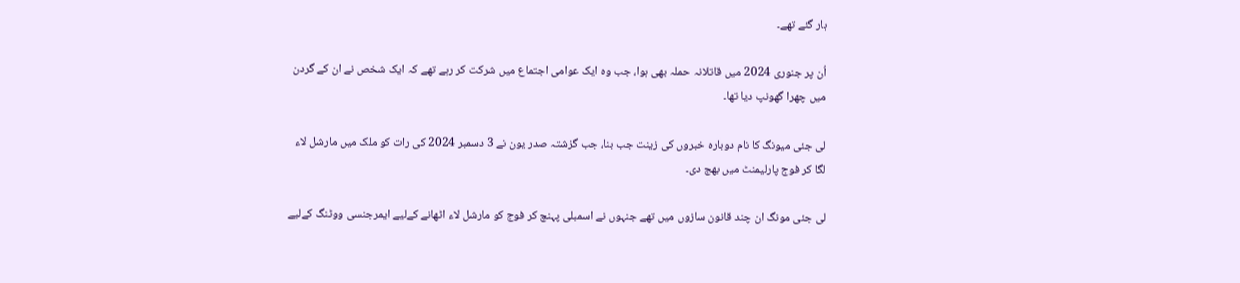ہار گئے تھے۔

اُن پر جنوری 2024 میں قاتلانہ حملہ بھی ہوا، جب وہ ایک عوامی اجتماع میں شرکت کر رہے تھے کہ ایک شخص نے ان کے گردن میں چھرا گھونپ دیا تھا۔

لی جئی میونگ کا نام دوبارہ خبروں کی زینت جب بنا، جب گزشتہ صدر یون نے 3 دسمبر 2024 کی رات کو ملک میں مارشل لاء لگا کر فوج پارلیمنٹ میں بھج دی۔

لی جئی مونگ ان چند قانون سازوں میں تھے جنہوں نے اسمبلی پہنچ کر فوج کو مارشل لاء اٹھانے کےلیے ایمرجنسی ووٹنگ کےلیے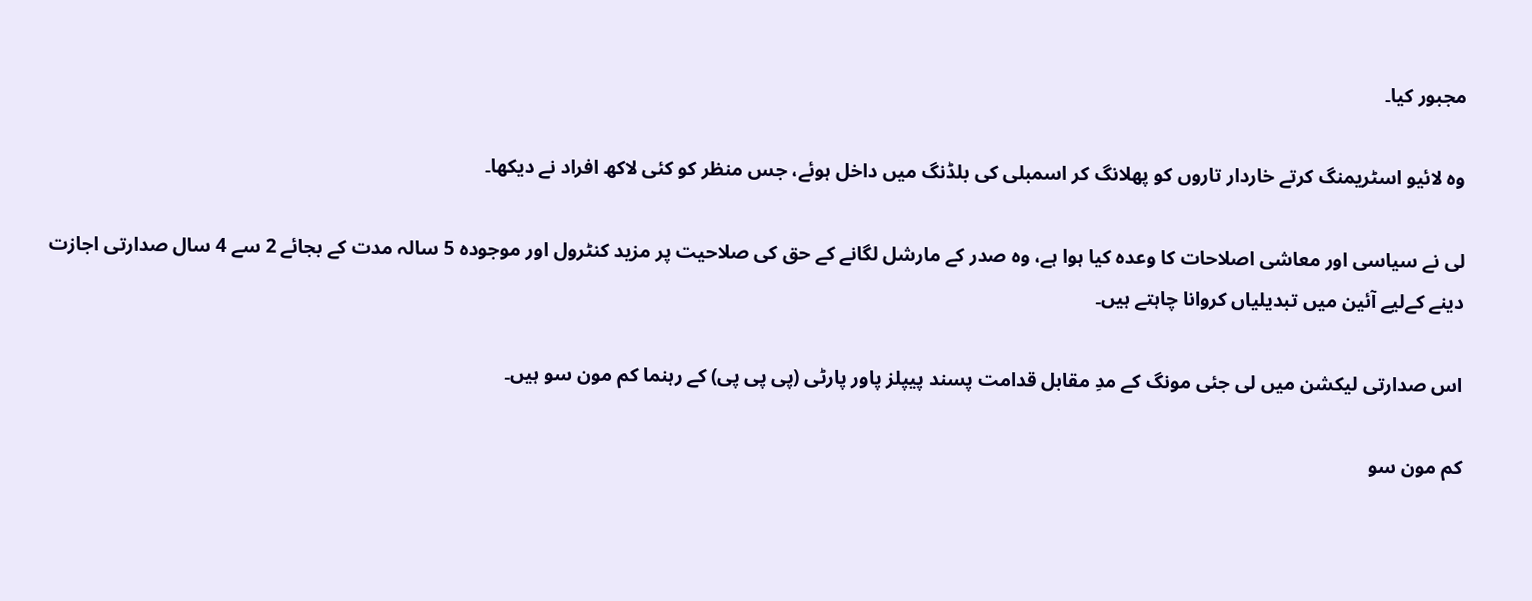مجبور کیا۔

وہ لائیو اسٹریمنگ کرتے خاردار تاروں کو پھلانگ کر اسمبلی کی بلڈنگ میں داخل ہوئے، جس منظر کو کئی لاکھ افراد نے دیکھا۔

لی نے سیاسی اور معاشی اصلاحات کا وعدہ کیا ہوا ہے، وہ صدر کے مارشل لگانے کے حق کی صلاحیت پر مزید کنٹرول اور موجودہ 5 سالہ مدت کے بجائے 2 سے 4 سال صدارتی اجازت دینے کےلیے آئین میں تبدیلیاں کروانا چاہتے ہیں۔

اس صدارتی لیکشن میں لی جئی مونگ کے مدِ مقابل قدامت پسند پیپلز پاور پارٹی (پی پی پی) کے رہنما کم مون سو ہیں۔

کم مون سو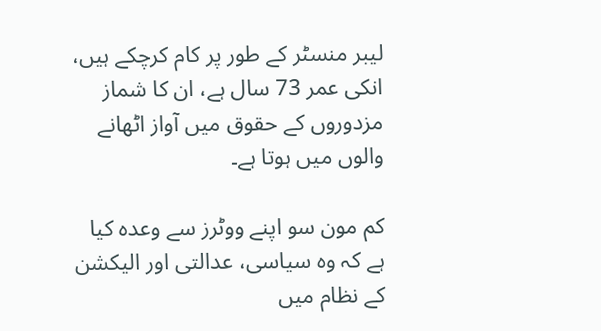لیبر منسٹر کے طور پر کام کرچکے ہیں، انکی عمر 73 سال ہے، ان کا شماز مزدوروں کے حقوق میں آواز اٹھانے والوں میں ہوتا ہے۔

کم مون سو اپنے ووٹرز سے وعدہ کیا ہے کہ وہ سیاسی، عدالتی اور الیکشن کے نظام میں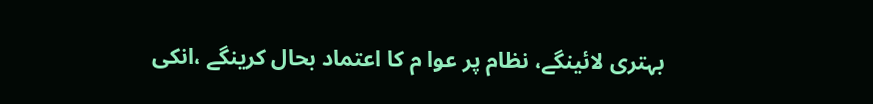بہتری لائینگے، نظام پر عوا م کا اعتماد بحال کرینگے ،انکی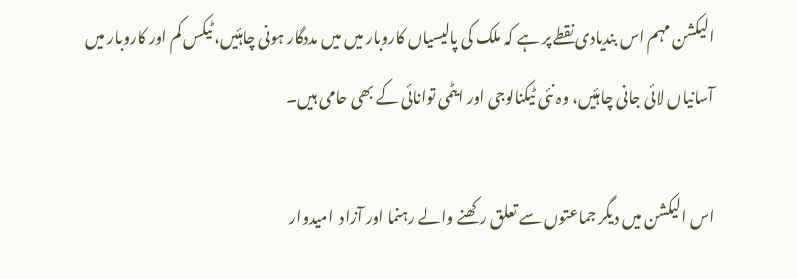الیکشن مہم اس بندیادی نقطے پر ہے کہ ملک کی پالیسیاں کاروبار میں میں مددگار ہونی چاہئیں، ٹیکس کم اور کاروبار میں آسانیاں لائی جانی چاہئیں، وہ نئی ٹیکنالوجی اور ایٹمی توانائی کے بھی حامی ہیں۔

اس الیکشن میں دیگر جماعتوں سے تعلق رکھنے والے رہنما اور آزاد  امیدوار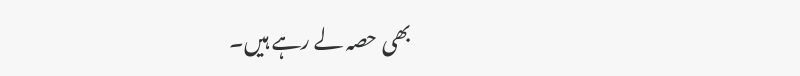بھی حصہ لے رہے ہیں۔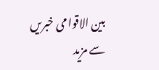بین الاقوامی خبریں سے مزید